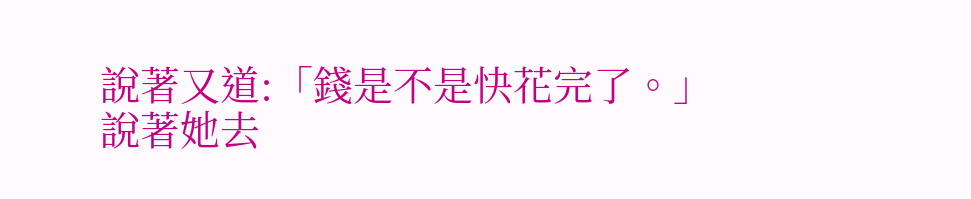說著又道:「錢是不是快花完了。」
說著她去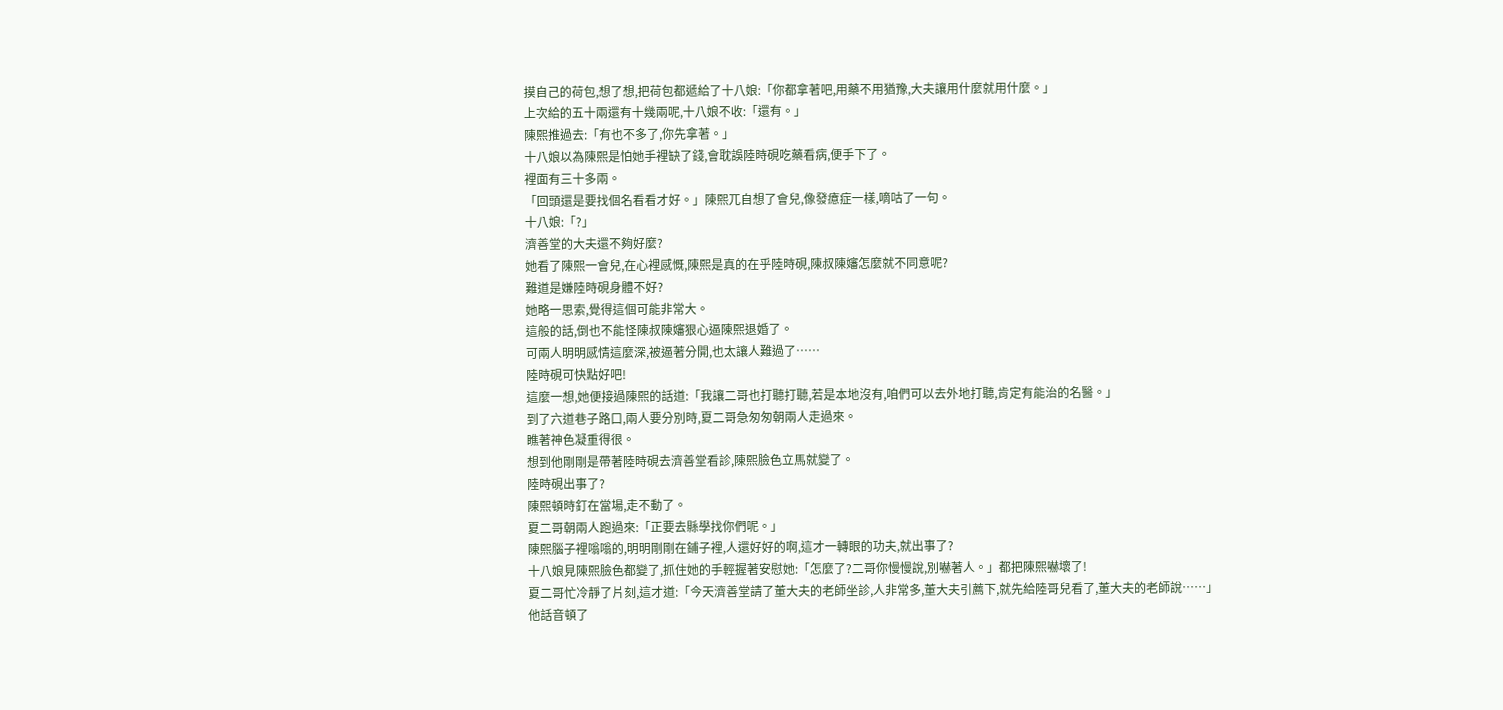摸自己的荷包,想了想,把荷包都遞給了十八娘:「你都拿著吧,用藥不用猶豫,大夫讓用什麼就用什麼。」
上次給的五十兩還有十幾兩呢,十八娘不收:「還有。」
陳熙推過去:「有也不多了,你先拿著。」
十八娘以為陳熙是怕她手裡缺了錢,會耽誤陸時硯吃藥看病,便手下了。
裡面有三十多兩。
「回頭還是要找個名看看才好。」陳熙兀自想了會兒,像發癔症一樣,嘀咕了一句。
十八娘:「?」
濟善堂的大夫還不夠好麼?
她看了陳熙一會兒,在心裡感慨,陳熙是真的在乎陸時硯,陳叔陳嬸怎麼就不同意呢?
難道是嫌陸時硯身體不好?
她略一思索,覺得這個可能非常大。
這般的話,倒也不能怪陳叔陳嬸狠心逼陳熙退婚了。
可兩人明明感情這麼深,被逼著分開,也太讓人難過了……
陸時硯可快點好吧!
這麼一想,她便接過陳熙的話道:「我讓二哥也打聽打聽,若是本地沒有,咱們可以去外地打聽,肯定有能治的名醫。」
到了六道巷子路口,兩人要分別時,夏二哥急匆匆朝兩人走過來。
瞧著神色凝重得很。
想到他剛剛是帶著陸時硯去濟善堂看診,陳熙臉色立馬就變了。
陸時硯出事了?
陳熙頓時釘在當場,走不動了。
夏二哥朝兩人跑過來:「正要去縣學找你們呢。」
陳熙腦子裡嗡嗡的,明明剛剛在鋪子裡,人還好好的啊,這才一轉眼的功夫,就出事了?
十八娘見陳熙臉色都變了,抓住她的手輕握著安慰她:「怎麼了?二哥你慢慢說,別嚇著人。」都把陳熙嚇壞了!
夏二哥忙冷靜了片刻,這才道:「今天濟善堂請了董大夫的老師坐診,人非常多,董大夫引薦下,就先給陸哥兒看了,董大夫的老師說……」
他話音頓了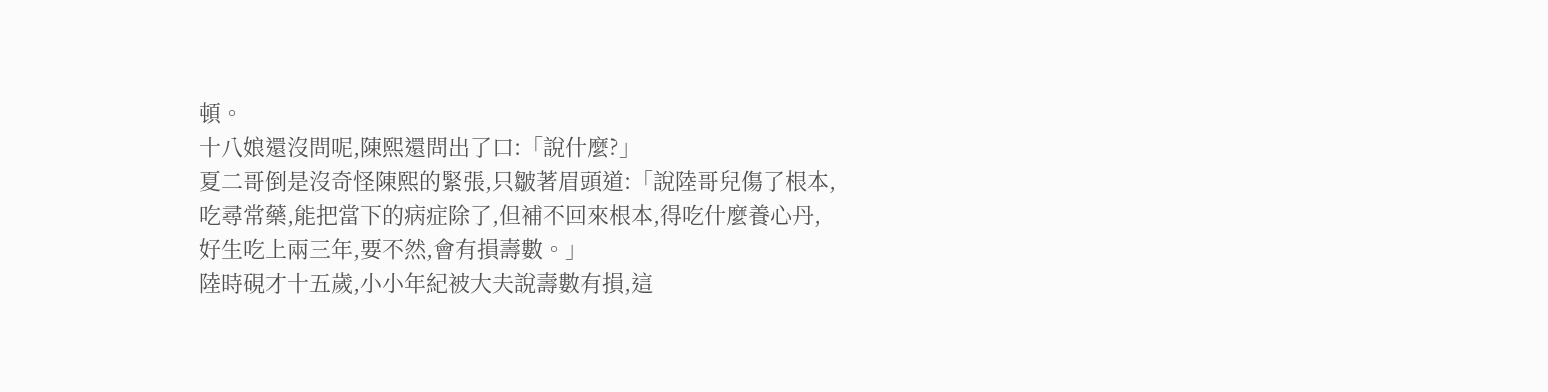頓。
十八娘還沒問呢,陳熙還問出了口:「說什麼?」
夏二哥倒是沒奇怪陳熙的緊張,只皺著眉頭道:「說陸哥兒傷了根本,吃尋常藥,能把當下的病症除了,但補不回來根本,得吃什麼養心丹,好生吃上兩三年,要不然,會有損壽數。」
陸時硯才十五歲,小小年紀被大夫說壽數有損,這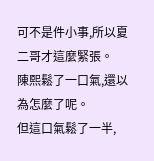可不是件小事,所以夏二哥才這麼緊張。
陳熙鬆了一口氣,還以為怎麼了呢。
但這口氣鬆了一半,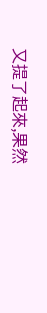又提了起來,果然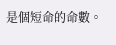是個短命的命數。